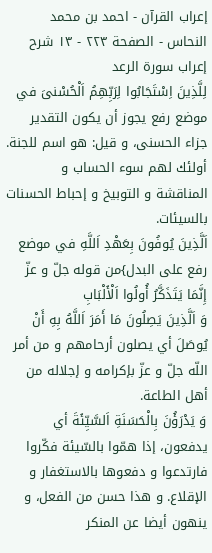إعراب القرآن - احمد بن محمد النحاس - الصفحة ٢٢٣ - ١٣ شرح إعراب سورة الرعد
لِلَّذِينَ اِسْتَجَابُوا لِرَبِّهِمُ اَلْحُسْنىَ في موضع رفع يجوز أن يكون التقدير جزاء الحسنى، و قيل: هو اسم للجنة. أولئك لهم سوء الحساب و المناقشة و التوبيخ و إحباط الحسنات بالسيئات.
اَلَّذِينَ يُوفُونَ بِعَهْدِ اَللَّهِ في موضع رفع على البدل}من قوله جلّ و عزّ إِنَّمَا يَتَذَكَّرُ أُولُوا اَلْأَلْبَابِ
وَ اَلَّذِينَ يَصِلُونَ مَا أَمَرَ اَللَّهُ بِهِ أَنْ يُوصَلَ أي يصلون أرحامهم و من أمر اللّه جلّ و عزّ بإكرامه و إجلاله من أهل الطاعة.
وَ يَدْرَؤُنَ بِالْحَسَنَةِ اَلسَّيِّئَةَ أي يدفعون، إذا همّوا بالسّيئة فكّروا فارتدعوا و دفعوها بالاستغفار و الإقلاع. و هذا حسن من الفعل، و ينهون أيضا عن المنكر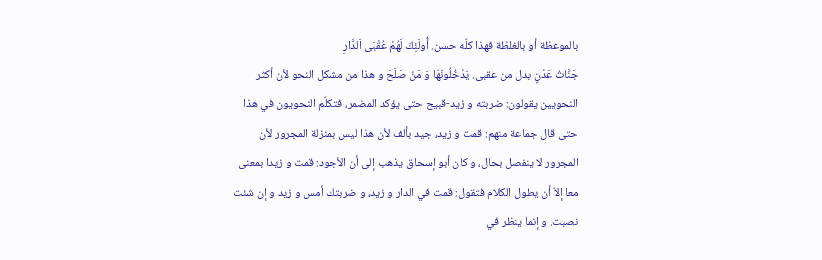بالموعظة أو بالغلظة فهذا كلّه حسن. أُولَئِكَ لَهُمْ عُقْبَى اَلدَّارِ
جَنَّاتُ عَدْنٍ بدل من عقبى. يَدْخُلُونَهَا وَ مَنْ صَلَحَ و هذا من مشكل النحو لأن أكثر النحويين يقولون: ضربته و زيد-قبيح حتى يؤكد المضمر، فتكلّم النحويون في هذا حتى قال جماعة منهم: قمت و زيد، جيد بألف لأن هذا ليس بمنزلة المجرور لأن المجرور لا ينفصل بحال، و كان أبو إسحاق يذهب إلى أن الأجود: قمت و زيدا بمعنى معا إلاّ أن يطول الكلام فتقول: قمت في الدار و زيد، و ضربتك أمس و زيد و إن شئت نصبت. و إنما ينظر في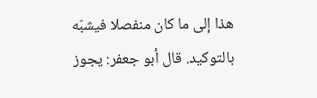هذا إلى ما كان منفصلا فيشبّه بالتوكيد. قال أبو جعفر: يجوز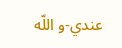عندي-و اللّه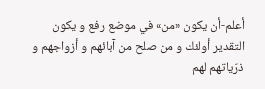أعلم-أن يكون «من» في موضع رفع و يكون التقدير أولئك و من صلح من آبائهم و أزواجهم و ذرّياتهم لهم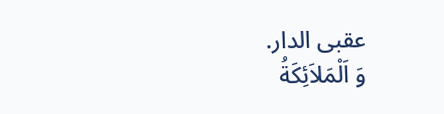عقبى الدار.
وَ اَلْمَلاَئِكَةُ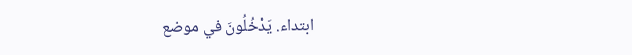ابتداء. يَدْخُلُونَ في موضع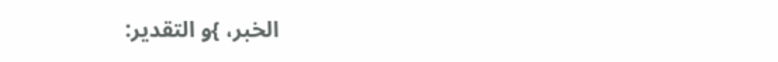الخبر، }و التقدير: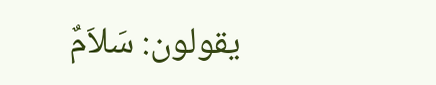يقولون: سَلاَمٌ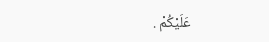عَلَيْكُمْ .